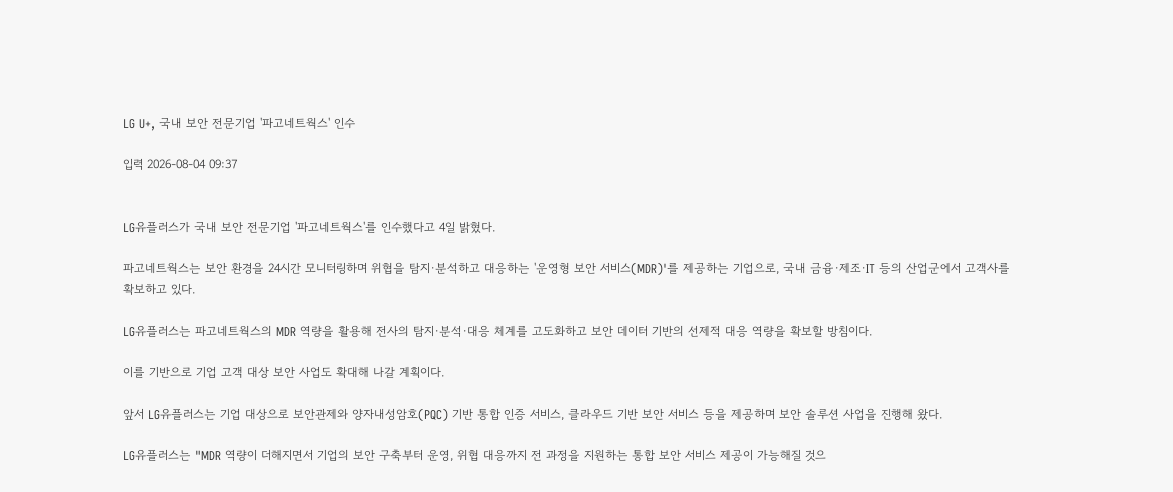LG U+, 국내 보안 전문기업 '파고네트웍스' 인수

입력 2026-08-04 09:37


LG유플러스가 국내 보안 전문기업 '파고네트웍스'를 인수했다고 4일 밝혔다.

파고네트웍스는 보안 환경을 24시간 모니터링하며 위협을 탐지·분석하고 대응하는 '운영형 보안 서비스(MDR)'를 제공하는 기업으로, 국내 금융·제조·IT 등의 산업군에서 고객사를 확보하고 있다.

LG유플러스는 파고네트웍스의 MDR 역량을 활용해 전사의 탐지·분석·대응 체계를 고도화하고 보안 데이터 기반의 선제적 대응 역량을 확보할 방침이다.

이를 기반으로 기업 고객 대상 보안 사업도 확대해 나갈 계획이다.

앞서 LG유플러스는 기업 대상으로 보안관제와 양자내성암호(PQC) 기반 통합 인증 서비스, 클라우드 기반 보안 서비스 등을 제공하며 보안 솔루션 사업을 진행해 왔다.

LG유플러스는 "MDR 역량이 더해지면서 기업의 보안 구축부터 운영, 위협 대응까지 전 과정을 지원하는 통합 보안 서비스 제공이 가능해질 것으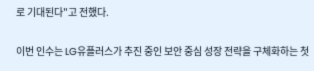로 기대된다"고 전했다.

이번 인수는 LG유플러스가 추진 중인 보안 중심 성장 전략을 구체화하는 첫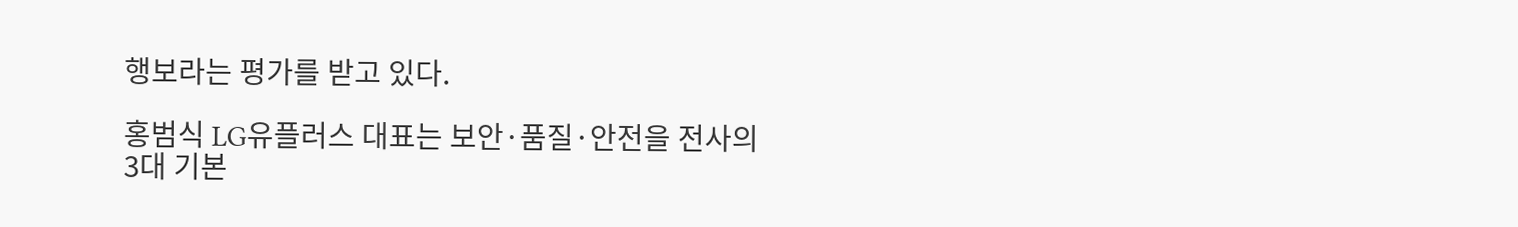행보라는 평가를 받고 있다.

홍범식 LG유플러스 대표는 보안·품질·안전을 전사의 3대 기본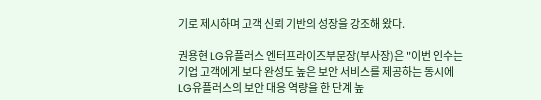기로 제시하며 고객 신뢰 기반의 성장을 강조해 왔다.

권용현 LG유플러스 엔터프라이즈부문장(부사장)은 "이번 인수는 기업 고객에게 보다 완성도 높은 보안 서비스를 제공하는 동시에 LG유플러스의 보안 대응 역량을 한 단계 높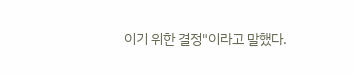이기 위한 결정"이라고 말했다.